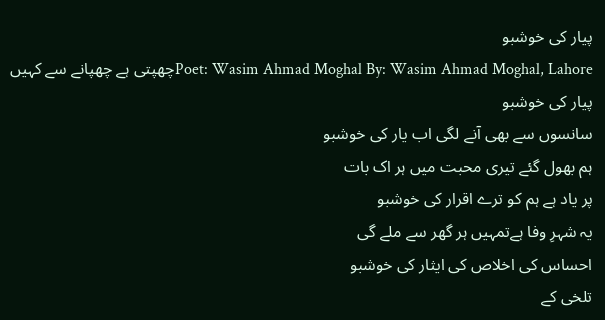پیار کی خوشبو
Poet: Wasim Ahmad Moghal By: Wasim Ahmad Moghal, Lahoreچھپتی ہے چھپانے سے کہیں پیار کی خوشبو
سانسوں سے بھی آنے لگی اب یار کی خوشبو
ہم بھول گئے تیری محبت میں ہر اک بات
پر یاد ہے ہم کو ترے اقرار کی خوشبو
یہ شہرِ وفا ہےتمہیں ہر گھر سے ملے گی
احساس کی اخلاص کی ایثار کی خوشبو
تلخی کے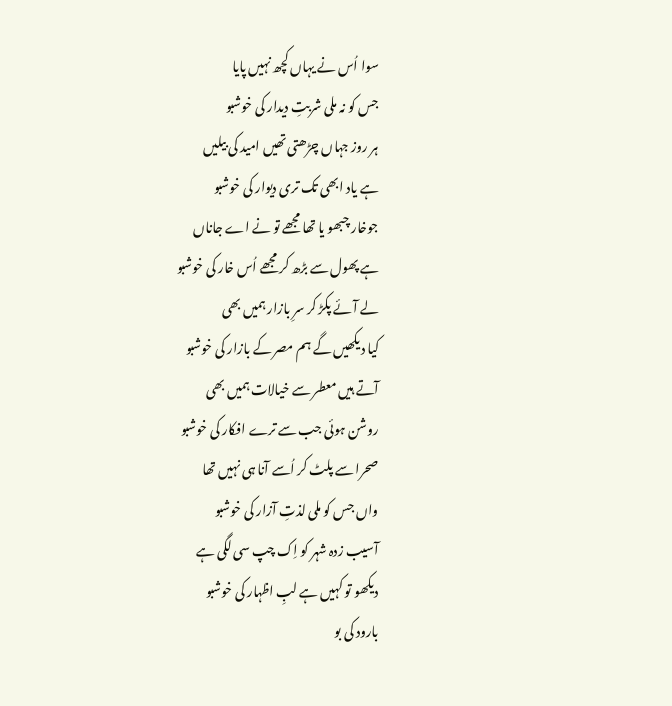سوا اُس نے یہاں کچھ نہیں پایا
جس کو نہ ملی شربتِ دیدار کی خوشبو
ہر روز جہاں چڑھتی تھیں امید کی بیلیں
ہے یاد ابھی تک تری دیوار کی خوشبو
جوخار چبھو یا تھا مجھے تو نے اے جاناں
ہے پھول سے بڑھ کر مجھے اُس خار کی خوشبو
لے آئے پکڑ کر سرِ بازار ہمیں بھی
کیا دیکھیں گے ہم مصر کے بازار کی خوشبو
آتے ہیں معطر سے خیالات ہمیں بھی
روشن ہوئی جب سے ترے افکار کی خوشبو
صحرا سے پلٹ کر اُسے آنا ہی نہیں تھا
واں جس کو ملی لذتِ آزار کی خوشبو
آسیب زدہ شہر کو اِک چپ سی لگی ہے
دیکھو تو کہیں ہے لبِ اظہار کی خوشبو
بارود کی بو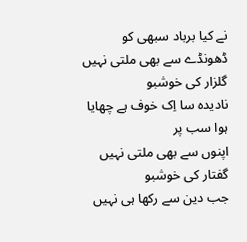نے کیا برباد سبھی کو
ڈھونڈے سے بھی ملتی نہیں گلزار کی خوشبو
نادیدہ سا اِک خوف ہے چھایا ہوا سب پر
اپنوں سے بھی ملتی نہیں گفتار کی خوشبو
جب دین سے رکھا ہی نہیں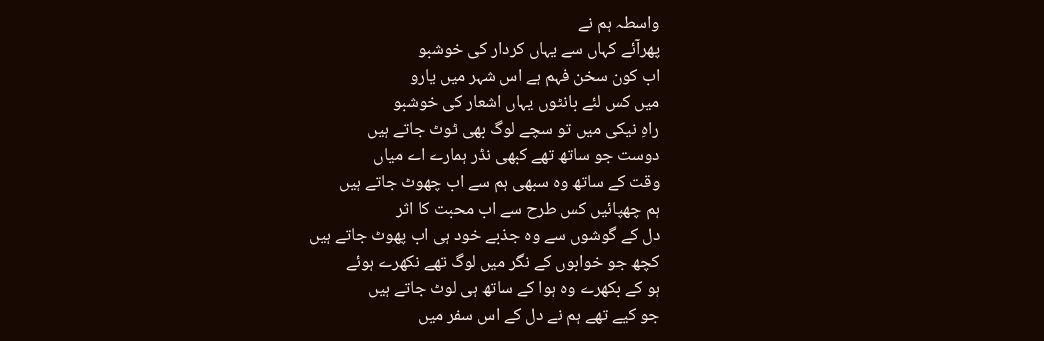واسطہ ہم نے
پھرآئے کہاں سے یہاں کردار کی خوشبو
اب کون سخن فہم ہے اس شہر میں یارو
میں کس لئے بانٹوں یہاں اشعار کی خوشبو
راہِ نیکی میں تو سچے لوگ بھی ٹوٹ جاتے ہیں
دوست جو ساتھ تھے کبھی نڈر ہمارے اے میاں
وقت کے ساتھ وہ سبھی ہم سے اب چھوٹ جاتے ہیں
ہم چھپائیں کس طرح سے اب محبت کا اثر
دل کے گوشوں سے وہ جذبے خود ہی اب پھوٹ جاتے ہیں
کچھ جو خوابوں کے نگر میں لوگ تھے نکھرے ہوئے
ہو کے بکھرے وہ ہوا کے ساتھ ہی لوٹ جاتے ہیں
جو کیے تھے ہم نے دل کے اس سفر میں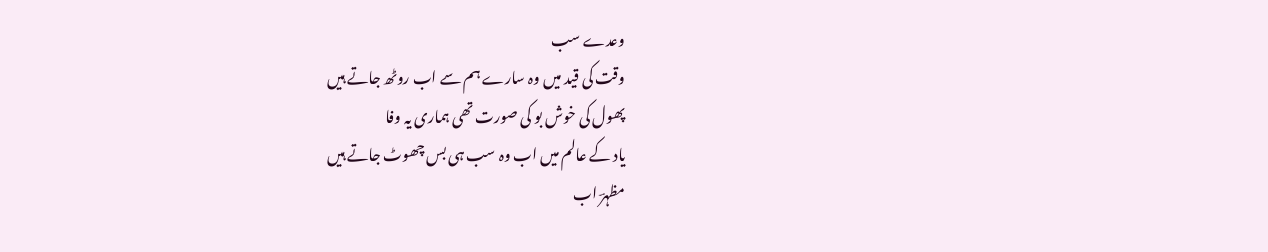وعدے سب
وقت کی قید میں وہ سارے ہم سے اب روٹھ جاتے ہیں
پھول کی خوش بو کی صورت تھی ہماری یہ وفا
یاد کے عالم میں اب وہ سب ہی بس چھوٹ جاتے ہیں
مظہرؔ اب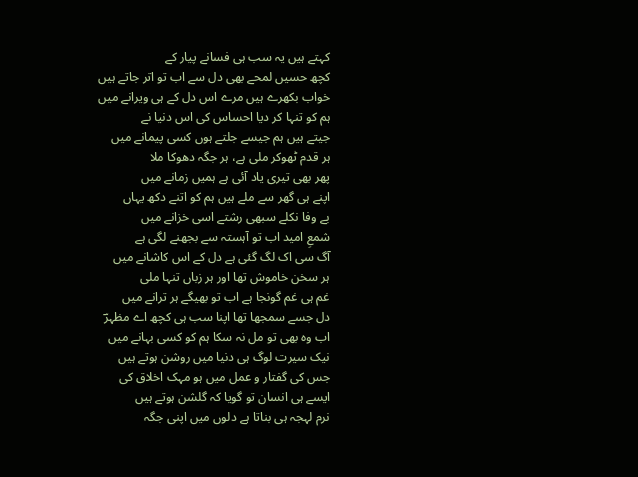کہتے ہیں یہ سب ہی فسانے پیار کے
کچھ حسیں لمحے بھی دل سے اب تو اتر جاتے ہیں
خواب بکھرے ہیں مرے اس دل کے ہی ویرانے میں
ہم کو تنہا کر دیا احساس کی اس دنیا نے
جیتے ہیں ہم جیسے جلتے ہوں کسی پیمانے میں
ہر قدم ٹھوکر ملی ہے، ہر جگہ دھوکا ملا
پھر بھی تیری یاد آئی ہے ہمیں زمانے میں
اپنے ہی گھر سے ملے ہیں ہم کو اتنے دکھ یہاں
بے وفا نکلے سبھی رشتے اسی خزانے میں
شمعِ امید اب تو آہستہ سے بجھنے لگی ہے
آگ سی اک لگ گئی ہے دل کے اس کاشانے میں
ہر سخن خاموش تھا اور ہر زباں تنہا ملی
غم ہی غم گونجا ہے اب تو بھیگے ہر ترانے میں
دل جسے سمجھا تھا اپنا سب ہی کچھ اے مظہرؔ
اب وہ بھی تو مل نہ سکا ہم کو کسی بہانے میں
نیک سیرت لوگ ہی دنیا میں روشن ہوتے ہیں
جس کی گفتار و عمل میں ہو مہک اخلاق کی
ایسے ہی انسان تو گویا کہ گلشن ہوتے ہیں
نرم لہجہ ہی بناتا ہے دلوں میں اپنی جگہ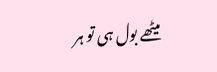میٹھے بول ہی تو ہر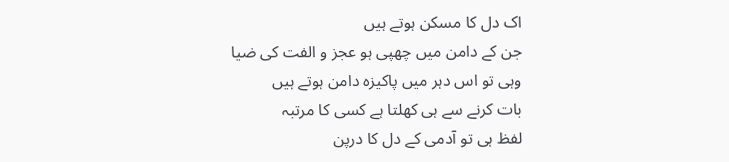اک دل کا مسکن ہوتے ہیں
جن کے دامن میں چھپی ہو عجز و الفت کی ضیا
وہی تو اس دہر میں پاکیزہ دامن ہوتے ہیں
بات کرنے سے ہی کھلتا ہے کسی کا مرتبہ
لفظ ہی تو آدمی کے دل کا درپن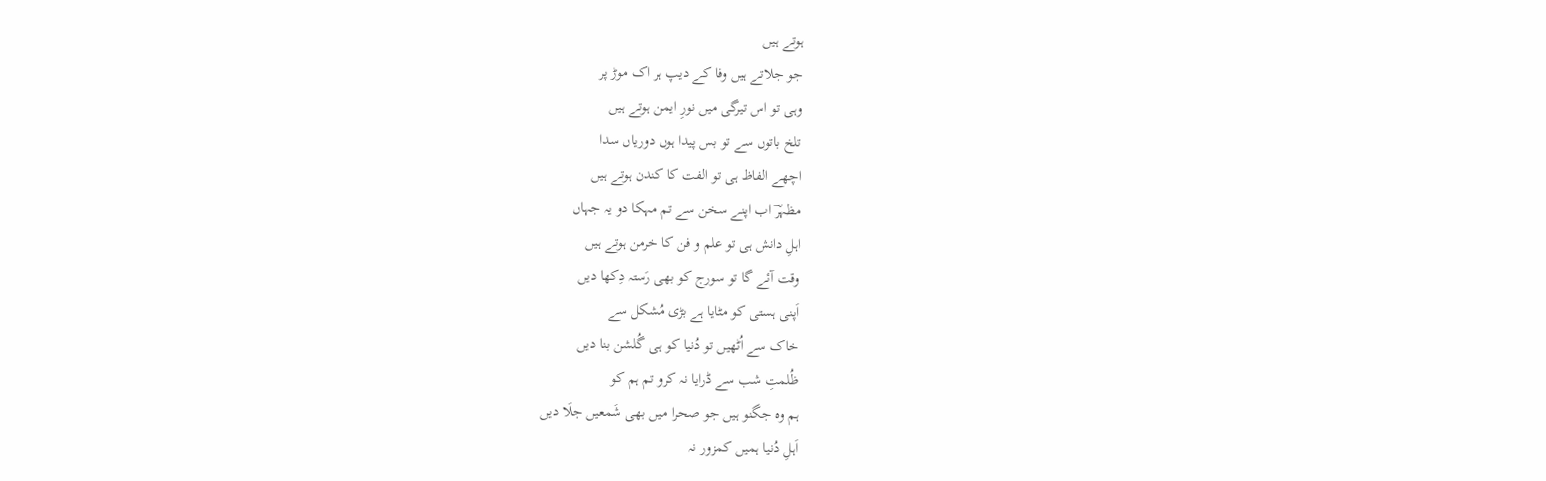ہوتے ہیں
جو جلاتے ہیں وفا کے دیپ ہر اک موڑ پر
وہی تو اس تیرگی میں نورِ ایمن ہوتے ہیں
تلخ باتوں سے تو بس پیدا ہوں دوریاں سدا
اچھے الفاظ ہی تو الفت کا کندن ہوتے ہیں
مظہرؔ اب اپنے سخن سے تم مہکا دو یہ جہاں
اہلِ دانش ہی تو علم و فن کا خرمن ہوتے ہیں
وقت آئے گا تو سورج کو بھی رَستہ دِکھا دیں
اَپنی ہستی کو مٹایا ہے بڑی مُشکل سے
خاک سے اُٹھیں تو دُنیا کو ہی گُلشن بنا دیں
ظُلمتِ شب سے ڈرایا نہ کرو تم ہم کو
ہم وہ جگنو ہیں جو صحرا میں بھی شَمعیں جلَا دیں
اَہلِ دُنیا ہمیں کمزور نہ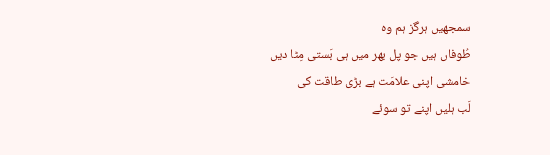سمجھیں ہرگز ہم وہ
طُوفاں ہیں جو پل بھر میں ہی بَستی مِٹا دیں
خامشی اپنی علامَت ہے بڑی طاقت کی
لَب ہلیں اپنے تو سوئے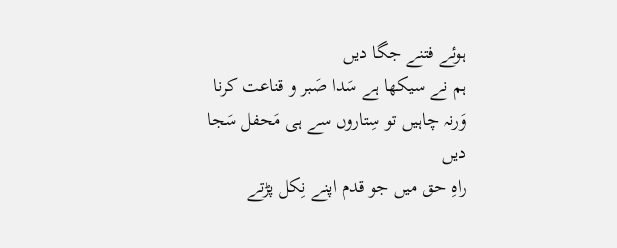ہوئے فتنے جگا دیں
ہم نے سیکھا ہے سَدا صَبر و قناعت کرنا
وَرنہ چاہیں تو سِتاروں سے ہی مَحفل سَجا دیں
راہِ حق میں جو قدم اپنے نِکل پڑتے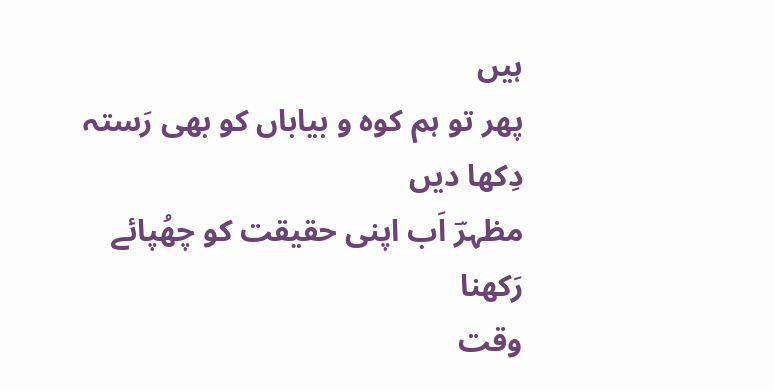ہیں
پھر تو ہم کوہ و بیاباں کو بھی رَستہ دِکھا دیں
مظہرؔ اَب اپنی حقیقت کو چھُپائے رَکھنا
وقت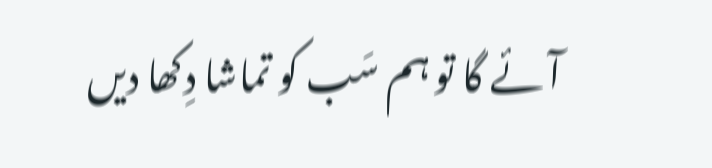آئے گا تو ہم سَب کو تماشا دِکھا دیں